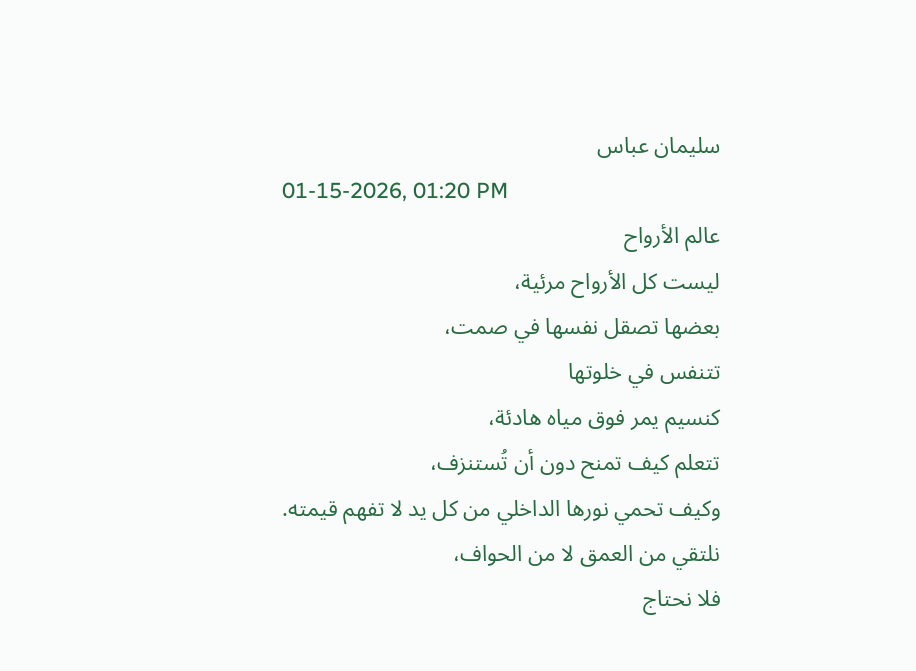سليمان عباس
01-15-2026, 01:20 PM
عالم الأرواح
ليست كل الأرواح مرئية،
بعضها تصقل نفسها في صمت،
تتنفس في خلوتها
كنسيم يمر فوق مياه هادئة،
تتعلم كيف تمنح دون أن تُستنزف،
وكيف تحمي نورها الداخلي من كل يد لا تفهم قيمته.
نلتقي من العمق لا من الحواف،
فلا نحتاج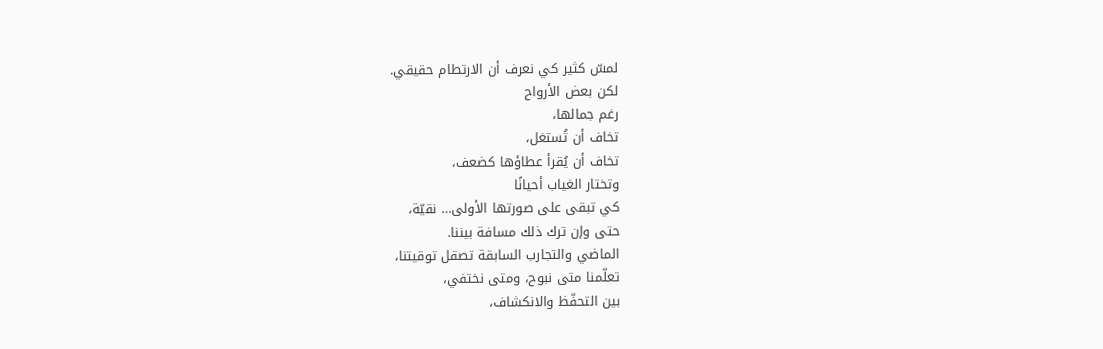لمسّ كثير كي نعرف أن الارتطام حقيقي.
لكن بعض الأرواح
رغم جمالها،
تخاف أن تُستغل،
تخاف أن يُقرأ عطاؤها كضعف،
وتختار الغياب أحيانًا
كي تبقى على صورتها الأولى… نقيّة،
حتى وإن ترك ذلك مسافة بيننا.
الماضي والتجارب السابقة تصقل توقيتنا،
تعلّمنا متى نبوح، ومتى نختفي،
بين التحفّظ والانكشاف،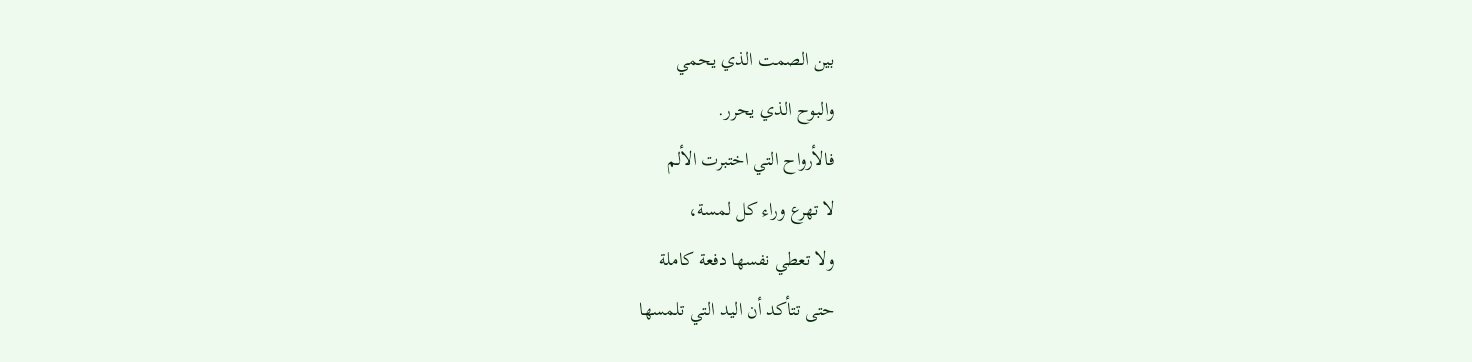بين الصمت الذي يحمي
والبوح الذي يحرر.
فالأرواح التي اختبرت الألم
لا تهرع وراء كل لمسة،
ولا تعطي نفسها دفعة كاملة
حتى تتأكد أن اليد التي تلمسها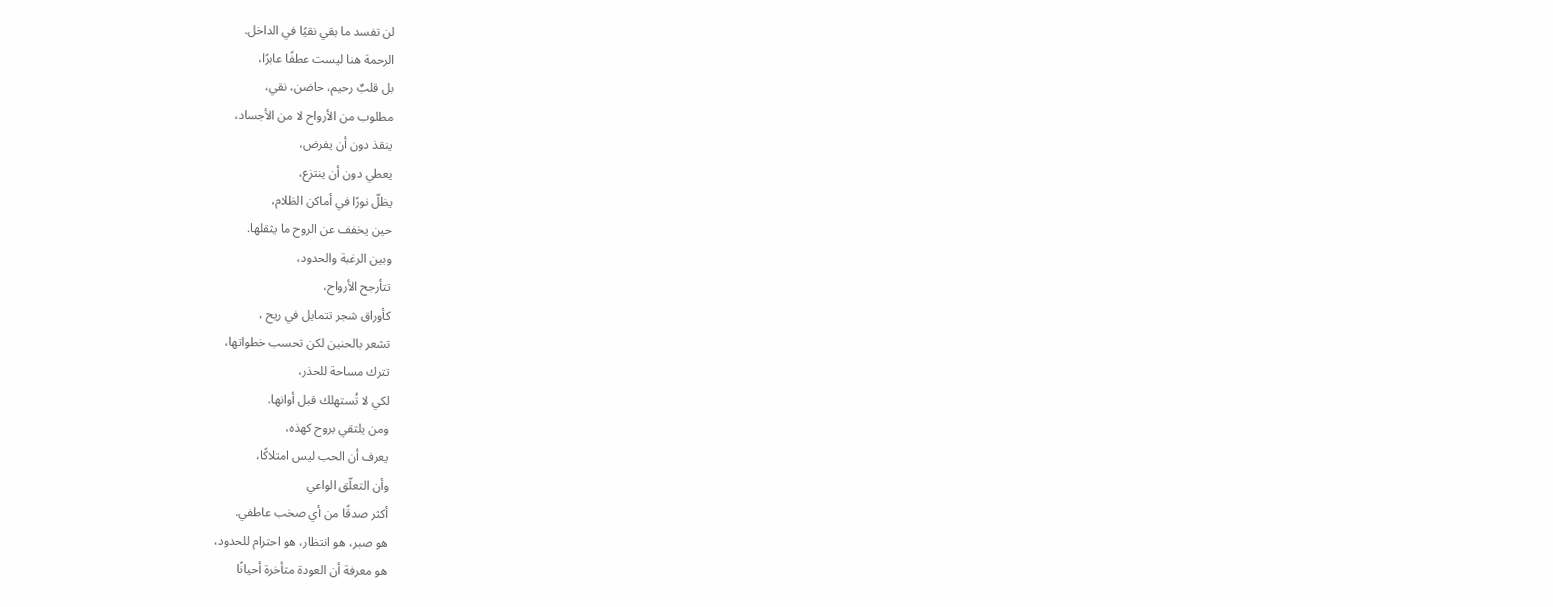لن تفسد ما بقي نقيًا في الداخل.
الرحمة هنا ليست عطفًا عابرًا،
بل قلبٌ رحيم، حاضن، نقي،
مطلوب من الأرواح لا من الأجساد،
ينقذ دون أن يفرض،
يعطي دون أن ينتزع،
يظلّ نورًا في أماكن الظلام،
حين يخفف عن الروح ما يثقلها.
وبين الرغبة والحدود،
تتأرجح الأرواح،
كأوراق شجر تتمايل في ريح ،
تشعر بالحنين لكن تحسب خطواتها،
تترك مساحة للحذر،
لكي لا تُستهلك قبل أوانها.
ومن يلتقي بروح كهذه،
يعرف أن الحب ليس امتلاكًا،
وأن التعلّق الواعي
أكثر صدقًا من أي صخب عاطفي.
هو صبر، هو انتظار، هو احترام للحدود،
هو معرفة أن العودة متأخرة أحيانًا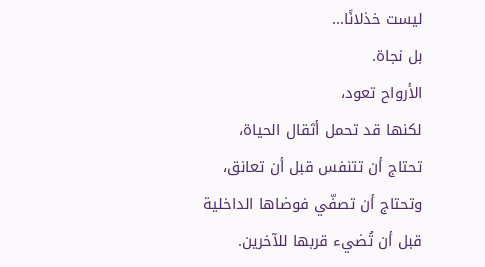ليست خذلانًا…
بل نجاة.
الأرواح تعود،
لكنها قد تحمل أثقال الحياة،
تحتاج أن تتنفس قبل أن تعانق،
وتحتاج أن تصفّي فوضاها الداخلية
قبل أن تُضيء قربها للآخرين.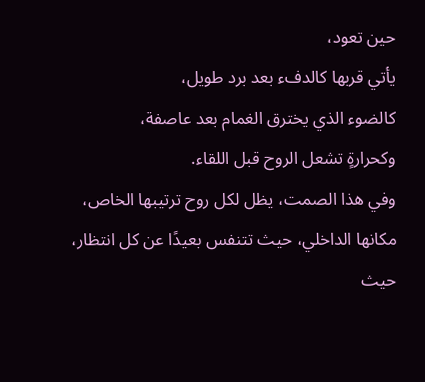حين تعود،
يأتي قربها كالدفء بعد برد طويل،
كالضوء الذي يخترق الغمام بعد عاصفة،
وكحرارةٍ تشعل الروح قبل اللقاء.
وفي هذا الصمت، يظل لكل روح ترتيبها الخاص،
مكانها الداخلي، حيث تتنفس بعيدًا عن كل انتظار،
حيث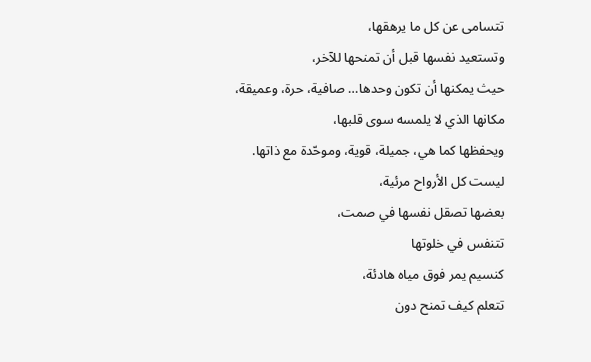تتسامى عن كل ما يرهقها،
وتستعيد نفسها قبل أن تمنحها للآخر،
حيث يمكنها أن تكون وحدها… صافية، حرة، وعميقة،
مكانها الذي لا يلمسه سوى قلبها،
ويحفظها كما هي، جميلة، قوية، وموحّدة مع ذاتها.
ليست كل الأرواح مرئية،
بعضها تصقل نفسها في صمت،
تتنفس في خلوتها
كنسيم يمر فوق مياه هادئة،
تتعلم كيف تمنح دون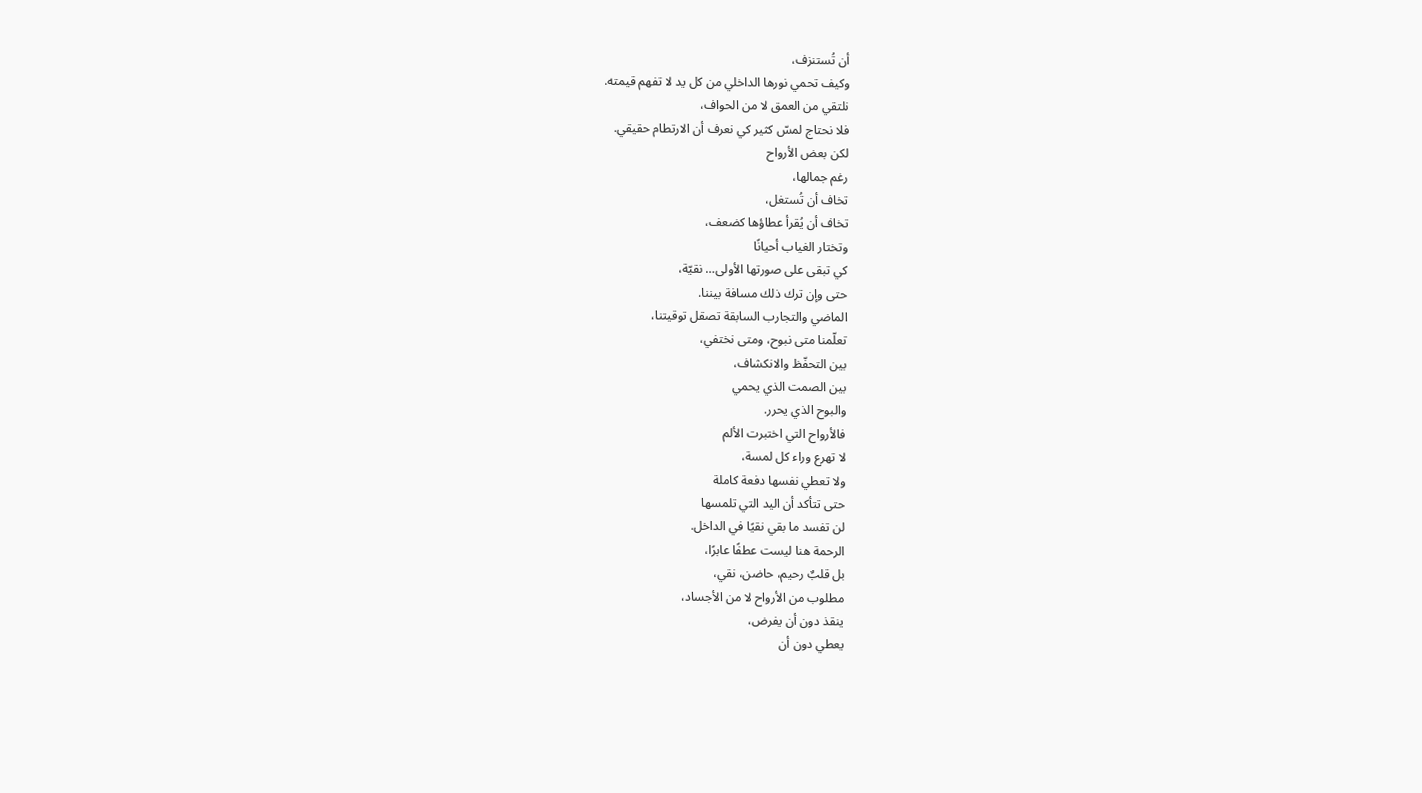أن تُستنزف،
وكيف تحمي نورها الداخلي من كل يد لا تفهم قيمته.
نلتقي من العمق لا من الحواف،
فلا نحتاج لمسّ كثير كي نعرف أن الارتطام حقيقي.
لكن بعض الأرواح
رغم جمالها،
تخاف أن تُستغل،
تخاف أن يُقرأ عطاؤها كضعف،
وتختار الغياب أحيانًا
كي تبقى على صورتها الأولى… نقيّة،
حتى وإن ترك ذلك مسافة بيننا.
الماضي والتجارب السابقة تصقل توقيتنا،
تعلّمنا متى نبوح، ومتى نختفي،
بين التحفّظ والانكشاف،
بين الصمت الذي يحمي
والبوح الذي يحرر.
فالأرواح التي اختبرت الألم
لا تهرع وراء كل لمسة،
ولا تعطي نفسها دفعة كاملة
حتى تتأكد أن اليد التي تلمسها
لن تفسد ما بقي نقيًا في الداخل.
الرحمة هنا ليست عطفًا عابرًا،
بل قلبٌ رحيم، حاضن، نقي،
مطلوب من الأرواح لا من الأجساد،
ينقذ دون أن يفرض،
يعطي دون أن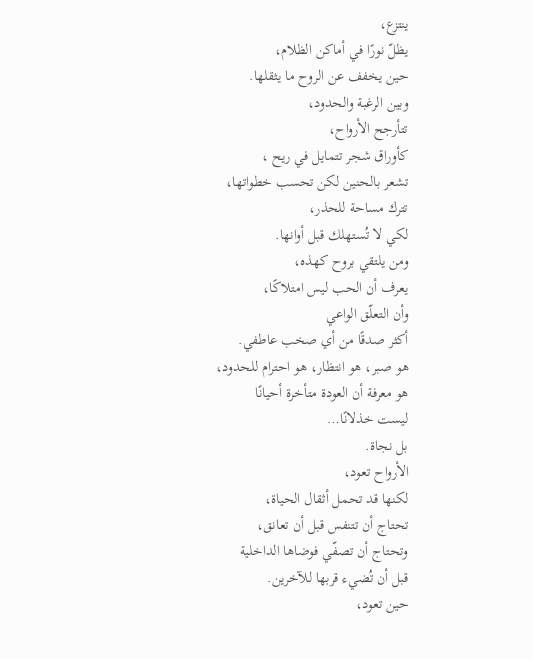ينتزع،
يظلّ نورًا في أماكن الظلام،
حين يخفف عن الروح ما يثقلها.
وبين الرغبة والحدود،
تتأرجح الأرواح،
كأوراق شجر تتمايل في ريح ،
تشعر بالحنين لكن تحسب خطواتها،
تترك مساحة للحذر،
لكي لا تُستهلك قبل أوانها.
ومن يلتقي بروح كهذه،
يعرف أن الحب ليس امتلاكًا،
وأن التعلّق الواعي
أكثر صدقًا من أي صخب عاطفي.
هو صبر، هو انتظار، هو احترام للحدود،
هو معرفة أن العودة متأخرة أحيانًا
ليست خذلانًا…
بل نجاة.
الأرواح تعود،
لكنها قد تحمل أثقال الحياة،
تحتاج أن تتنفس قبل أن تعانق،
وتحتاج أن تصفّي فوضاها الداخلية
قبل أن تُضيء قربها للآخرين.
حين تعود،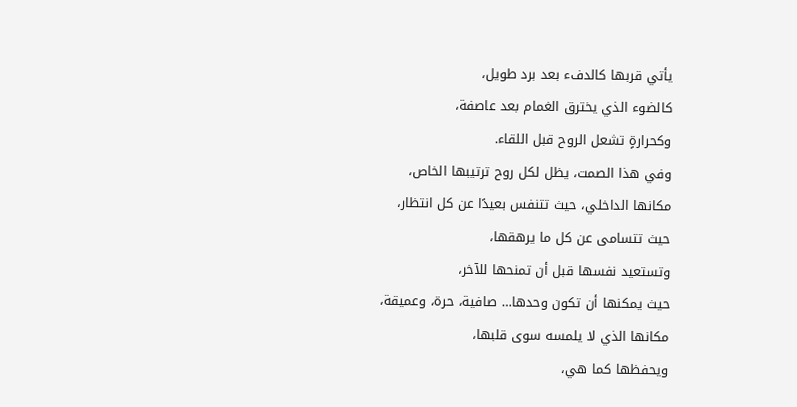يأتي قربها كالدفء بعد برد طويل،
كالضوء الذي يخترق الغمام بعد عاصفة،
وكحرارةٍ تشعل الروح قبل اللقاء.
وفي هذا الصمت، يظل لكل روح ترتيبها الخاص،
مكانها الداخلي، حيث تتنفس بعيدًا عن كل انتظار،
حيث تتسامى عن كل ما يرهقها،
وتستعيد نفسها قبل أن تمنحها للآخر،
حيث يمكنها أن تكون وحدها… صافية، حرة، وعميقة،
مكانها الذي لا يلمسه سوى قلبها،
ويحفظها كما هي،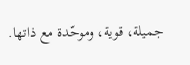جميلة، قوية، وموحّدة مع ذاتها.